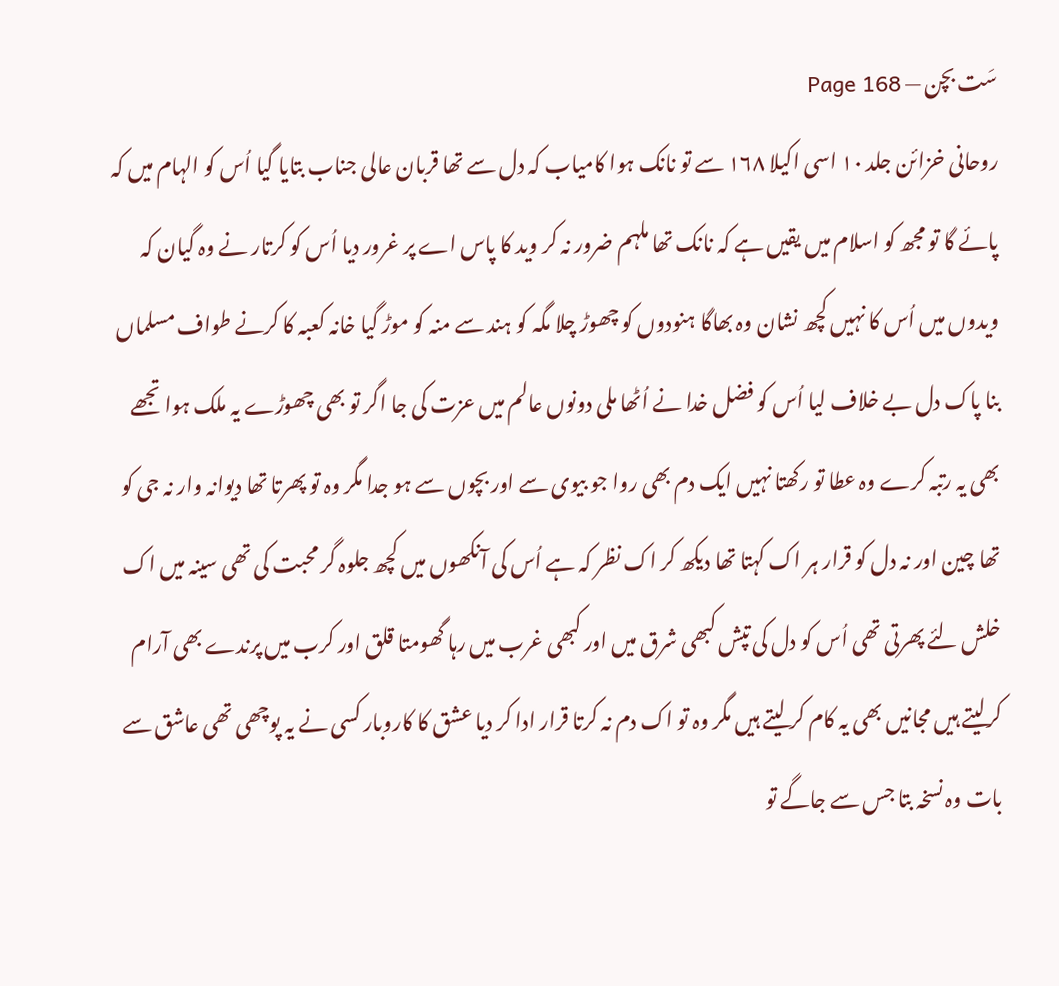سَت بچن — Page 168
روحانی خزائن جلد ۱۰ اسی اکیلا ۱۶۸ سے تو نانک ہوا کامیاب کہ دل سے تھا قربان عالی جناب بتایا گیا اُس کو الہام میں کہ پائے گا تو مجھ کو اسلام میں یقیں ہے کہ نانک تھا ملہم ضرور نہ کر وید کا پاس اے پر غرور دیا اُس کو کرتار نے وہ گیان کہ ویدوں میں اُس کا نہیں کچھ نشان وہ بھاگا ہنودوں کو چھوڑ چلا مگہ کو ہند سے منہ کو موڑ گیا خانہ کعبہ کا کرنے طواف مسلماں بنا پاک دل بے خلاف لیا اُس کو فضل خدا نے اُٹھا ملی دونوں عالم میں عزت کی جا اگر تو بھی چھوڑے یہ ملک ہوا تجھے بھی یہ رتبہ کرے وہ عطا تو رکھتا نہیں ایک دم بھی روا جو بیوی سے اور بچوں سے ہو جدا مگر وہ تو پھرتا تھا دیوانہ وار نہ جی کو تھا چین اور نہ دل کو قرار ہر اک کہتا تھا دیکھ کر اک نظر کہ ہے اُس کی آنکھوں میں کچھ جلوہ گر محبت کی تھی سینہ میں اک خلش لئے پھرتی تھی اُس کو دل کی تپش کبھی شرق میں اور کبھی غرب میں رہا گھومتا قلق اور کرب میں پرندے بھی آرام کرلیتے ہیں مجانیں بھی یہ کام کر لیتے ہیں مگر وہ تو اک دم نہ کرتا قرار ادا کر دیا عشق کا کاروبار کسی نے یہ پوچھی تھی عاشق سے بات وہ نسخہ بتا جس سے جاگے تو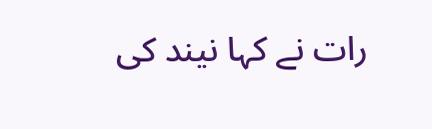رات نے کہا نیند کی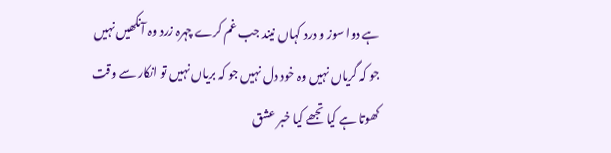ہے دوا سوز و درد کہاں نیند جب غم کرے چہرہ زرد وہ آنکھیں نہیں جو کہ گریاں نہیں وہ خود دل نہیں جو کہ بریاں نہیں تو انکار سے وقت کھوتا ہے کیا تجھے کیا خبر عشق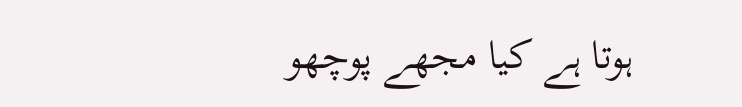ہوتا ہے کیا مجھے پوچھو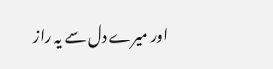اور میرے دل سے یہ راز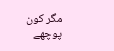مگر کون پوچھے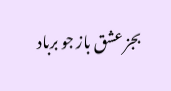بجز عشق باز جو برباد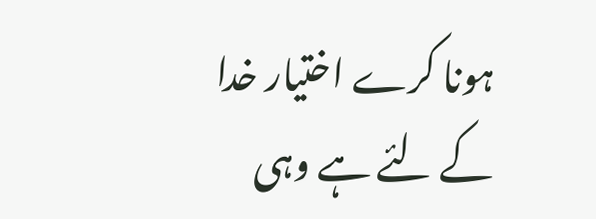ہونا کرے اختیار خدا کے لئے ہے وہی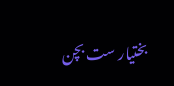بختیار ست بچن